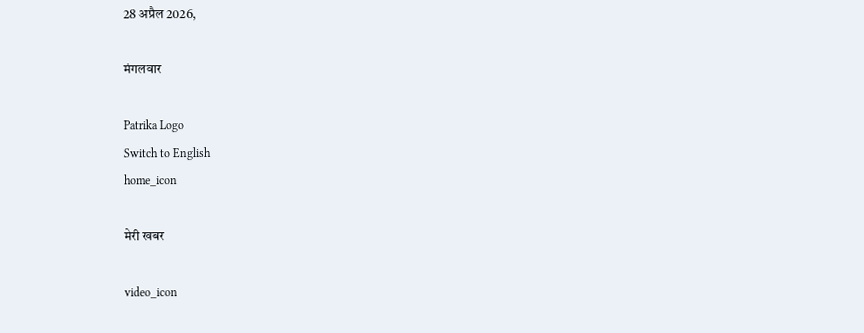28 अप्रैल 2026,

मंगलवार

Patrika Logo
Switch to English
home_icon

मेरी खबर

video_icon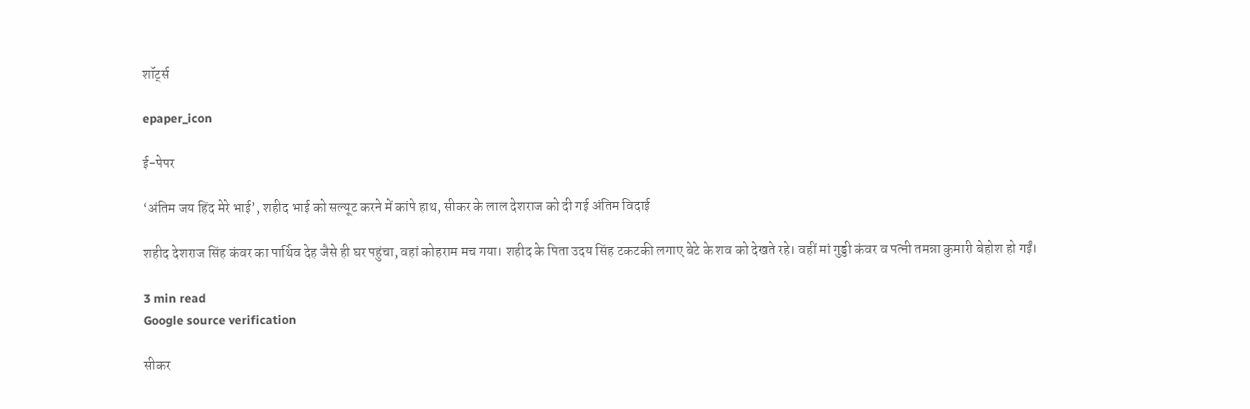शॉर्ट्स

epaper_icon

ई-पेपर

‘अंतिम जय हिंद मेरे भाई’, शहीद भाई को सल्यूट करने में कांपे हाथ, सीकर के लाल देशराज को दी गई अंतिम विदाई

शहीद देशराज सिंह कंवर का पार्थिव देह जैसे ही घर पहुंचा, वहां कोहराम मच गया। शहीद के पिता उदय सिंह टकटकी लगाए बेटे के शव को देखते रहे। वहीं मां गुड्डी कंवर व पत्नी तमन्ना कुमारी बेहोश हो गईं।

3 min read
Google source verification

सीकर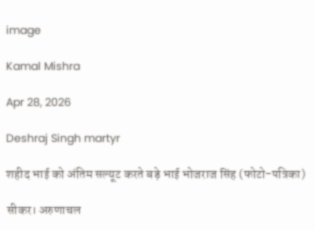image

Kamal Mishra

Apr 28, 2026

Deshraj Singh martyr

शहीद भाई को अंतिम सल्यूट करते बड़े भाई भोजराज सिंह (फोटो-पत्रिका)

सीकर। अरुणाचल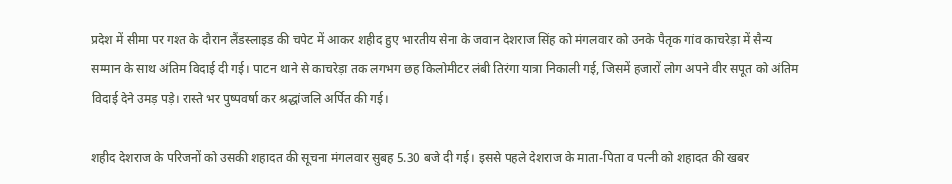प्रदेश में सीमा पर गश्त के दौरान लैंडस्लाइड की चपेट में आकर शहीद हुए भारतीय सेना के जवान देशराज सिंह को मंगलवार को उनके पैतृक गांव काचरेड़ा में सैन्य सम्मान के साथ अंतिम विदाई दी गई। पाटन थाने से काचरेड़ा तक लगभग छह किलोमीटर लंबी तिरंगा यात्रा निकाली गई, जिसमें हजारों लोग अपने वीर सपूत को अंतिम विदाई देने उमड़ पड़े। रास्ते भर पुष्पवर्षा कर श्रद्धांजलि अर्पित की गई।

शहीद देशराज के परिजनों को उसकी शहादत की सूचना मंगलवार सुबह 5.30 बजे दी गई। इससे पहले देशराज के माता-पिता व पत्नी को शहादत की खबर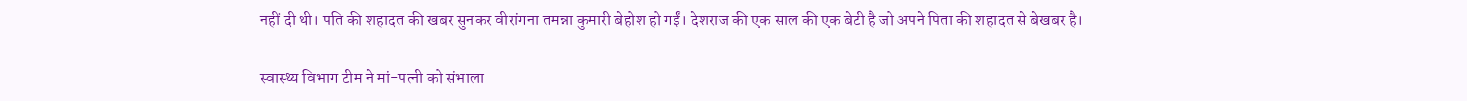नहीं दी थी। पति की शहादत की खबर सुनकर वीरांगना तमन्ना कुमारी बेहोश हो गईं। देशराज की एक साल की एक बेटी है जो अपने पिता की शहादत से बेखबर है।

स्वास्थ्य विभाग टीम ने मां-पत्नी को संभाला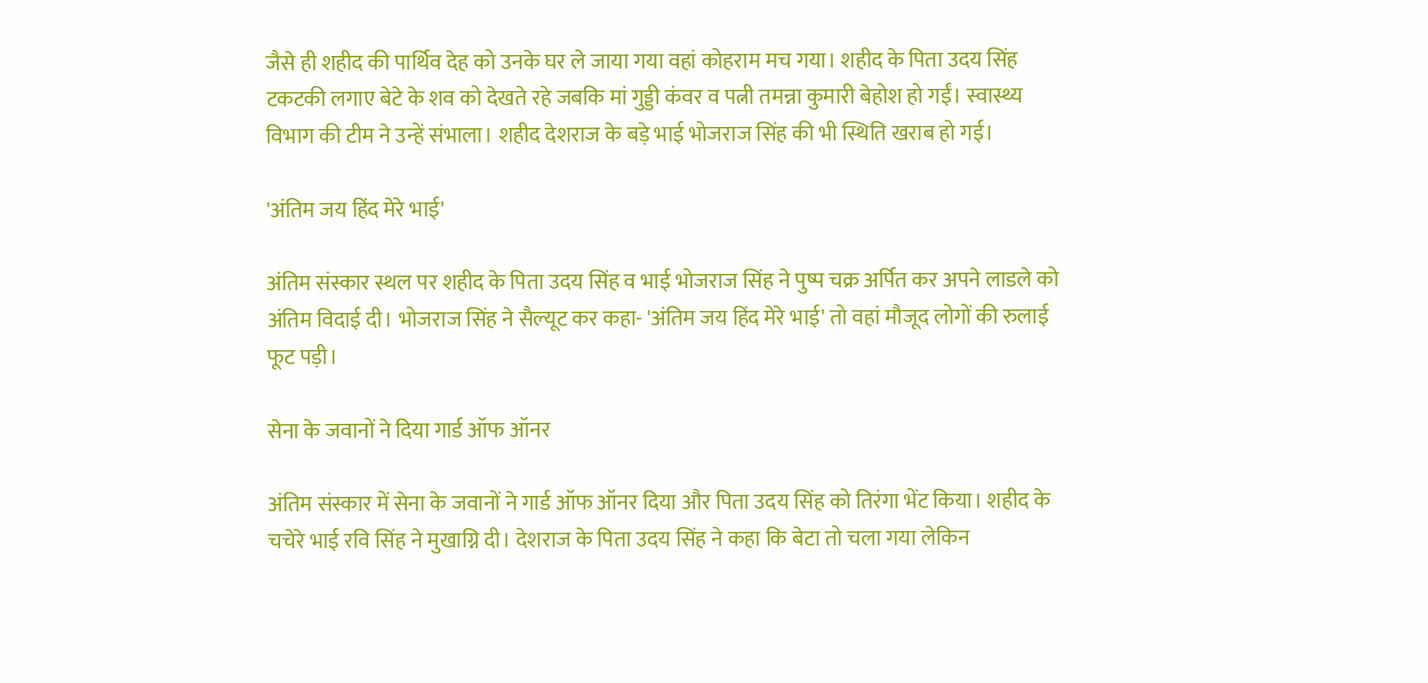जैसे ही शहीद की पार्थिव देह को उनके घर ले जाया गया वहां कोहराम मच गया। शहीद के पिता उदय सिंह टकटकी लगाए बेटे के शव को देखते रहे जबकि मां गुड्डी कंवर व पत्नी तमन्ना कुमारी बेहोश हो गईं। स्वास्थ्य विभाग की टीम ने उन्हें संभाला। शहीद देशराज के बड़े भाई भोजराज सिंह की भी स्थिति खराब हो गई।

'अंतिम जय हिंद मेरे भाई'

अंतिम संस्कार स्थल पर शहीद के पिता उदय सिंह व भाई भोजराज सिंह ने पुष्प चक्र अर्पित कर अपने लाडले को अंतिम विदाई दी। भोजराज सिंह ने सैल्यूट कर कहा- 'अंतिम जय हिंद मेरे भाई' तो वहां मौजूद लोगों की रुलाई फूट पड़ी।

सेना के जवानों ने दिया गार्ड ऑफ ऑनर

अंतिम संस्कार में सेना के जवानों ने गार्ड ऑफ ऑनर दिया और पिता उदय सिंह को तिरंगा भेंट किया। शहीद के चचेरे भाई रवि सिंह ने मुखाग्नि दी। देशराज के पिता उदय सिंह ने कहा कि बेटा तो चला गया लेकिन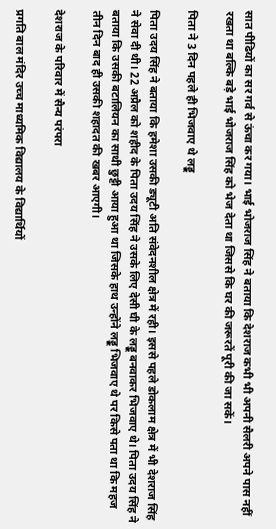सात पीढियों का सर गर्व से ऊंचा कर गया। भाई भोजराज सिंह ने बताया कि देशराज कभी भी अपनी सैलरी अपने पास नहीं रखता था बल्कि बड़े भाई भोजराज सिंह को भेज देता था जिससे कि घर की जरूरतें पूरी की जा सकें।

पिता ने 3 दिन पहले ही भिजवाए थे लड्डू

पिता उदय सिंह ने बताया कि हमेशा उसकी ड्यूटी अति संवेदनशील क्षेत्र में रही। इससे पहले डोकलाम क्षेत्र में भी देशराज सिंह ने सेवा दी थी। 22 अप्रैल को शहीद के पिता उदय सिंह ने उसके लिए देसी घी के लड्डू बनवाकर भिजवाए थे। पिता उदय सिंह ने बताया कि उसकी बटालियन का साथी छुट्टी आया हुआ था जिसके हाथ उन्होंने लड्डू भिजवाए थे पर किसे पता था कि महज तीन दिन बाद ही उसकी शहादत की खबर आएगी।

देशराज के परिवार में सैन्य परंपरा

प्रगति बाल मंदिर उच्च माध्यमिक विद्यालय के विद्यार्थियों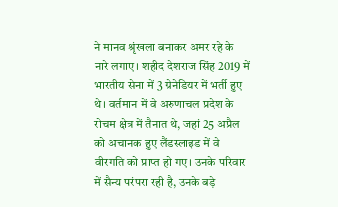ने मानव श्रृंखला बनाकर अमर रहे के नारे लगाए। शहीद देशराज सिंह 2019 में भारतीय सेना में 3 ग्रेनेडियर में भर्ती हुए थे। वर्तमान में वे अरुणाचल प्रदेश के रोचम क्षेत्र में तैनात थे, जहां 25 अप्रैल को अचानक हुए लैंडस्लाइड में वे वीरगति को प्राप्त हो गए। उनके परिवार में सैन्य परंपरा रही है, उनके बड़े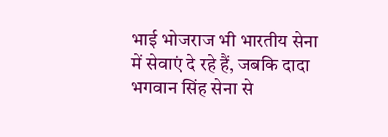भाई भोजराज भी भारतीय सेना में सेवाएं दे रहे हैं, जबकि दादा भगवान सिंह सेना से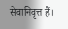सेवानिवृत्त हैं।